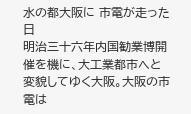水の都大阪に 市電が走った日
明治三十六年内国勧業博開催を機に、大工業都市へと変貌してゆく大阪。大阪の市電は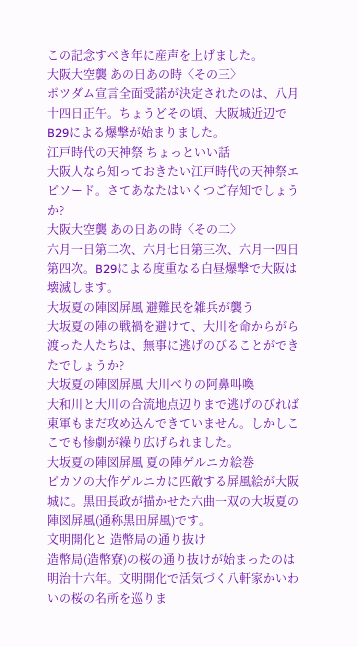この記念すべき年に産声を上げました。
大阪大空襲 あの日あの時〈その三〉
ポツダム宣言全面受諾が決定されたのは、八月十四日正午。ちょうどその頃、大阪城近辺でB29による爆撃が始まりました。
江戸時代の天神祭 ちょっといい話
大阪人なら知っておきたい江戸時代の天神祭エピソード。さてあなたはいくつご存知でしょうか?
大阪大空襲 あの日あの時〈その二〉
六月一日第二次、六月七日第三次、六月一四日第四次。B29による度重なる白昼爆撃で大阪は壊滅します。
大坂夏の陣図屏風 避難民を雑兵が襲う
大坂夏の陣の戦禍を避けて、大川を命からがら渡った人たちは、無事に逃げのびることができたでしょうか?
大坂夏の陣図屏風 大川べりの阿鼻叫喚
大和川と大川の合流地点辺りまで逃げのびれば東軍もまだ攻め込んできていません。しかしここでも惨劇が繰り広げられました。
大坂夏の陣図屏風 夏の陣ゲルニカ絵巻
ピカソの大作ゲルニカに匹敵する屏風絵が大阪城に。黒田長政が描かせた六曲一双の大坂夏の陣図屏風(通称黒田屏風)です。
文明開化と 造幣局の通り抜け
造幣局(造幣寮)の桜の通り抜けが始まったのは明治十六年。文明開化で活気づく八軒家かいわいの桜の名所を巡りま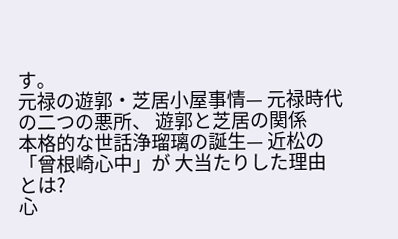す。
元禄の遊郭・芝居小屋事情— 元禄時代の二つの悪所、 遊郭と芝居の関係
本格的な世話浄瑠璃の誕生— 近松の「曾根崎心中」が 大当たりした理由とは?
心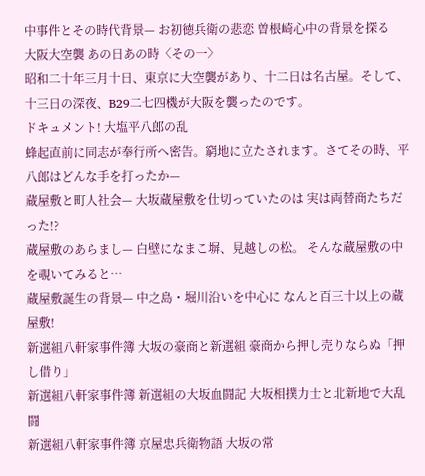中事件とその時代背景— お初徳兵衛の悲恋 曽根崎心中の背景を探る
大阪大空襲 あの日あの時〈その一〉
昭和二十年三月十日、東京に大空襲があり、十二日は名古屋。そして、十三日の深夜、B29二七四機が大阪を襲ったのです。
ドキュメント! 大塩平八郎の乱
蜂起直前に同志が奉行所へ密告。窮地に立たされます。さてその時、平八郎はどんな手を打ったか—
蔵屋敷と町人社会— 大坂蔵屋敷を仕切っていたのは 実は両替商たちだった!?
蔵屋敷のあらまし— 白壁になまこ塀、見越しの松。 そんな蔵屋敷の中を覗いてみると…
蔵屋敷誕生の背景— 中之島・堀川沿いを中心に なんと百三十以上の蔵屋敷!
新選組八軒家事件簿 大坂の豪商と新選組 豪商から押し売りならぬ「押し借り」
新選組八軒家事件簿 新選組の大坂血闘記 大坂相撲力士と北新地で大乱闘
新選組八軒家事件簿 京屋忠兵衛物語 大坂の常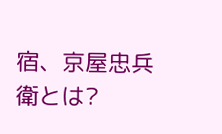宿、京屋忠兵衛とは?